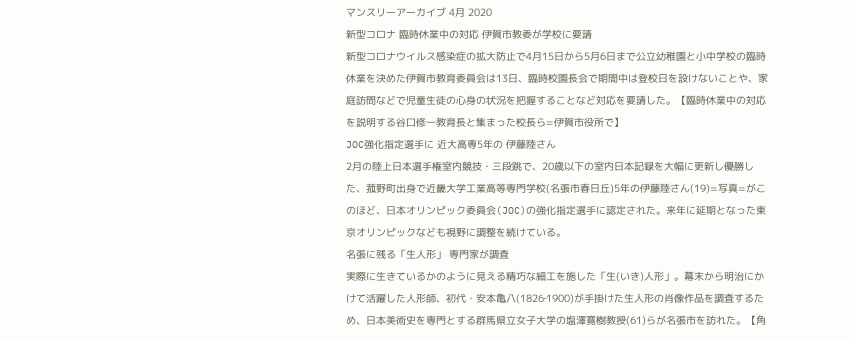マンスリーアーカイブ 4月 2020
新型コロナ 臨時休業中の対応 伊賀市教委が学校に要請
新型コロナウイルス感染症の拡大防止で4月15日から5月6日まで公立幼稚園と小中学校の臨時休業を決めた伊賀市教育委員会は13日、臨時校園長会で期間中は登校日を設けないことや、家庭訪問などで児童生徒の心身の状況を把握することなど対応を要請した。【臨時休業中の対応を説明する谷口修一教育長と集まった校長ら=伊賀市役所で】
JOC強化指定選手に 近大高専5年の 伊藤陸さん
2月の陸上日本選手権室内競技・三段跳で、20歳以下の室内日本記録を大幅に更新し優勝した、菰野町出身で近畿大学工業高等専門学校(名張市春日丘)5年の伊藤陸さん(19)=写真=がこのほど、日本オリンピック委員会(JOC)の強化指定選手に認定された。来年に延期となった東京オリンピックなども視野に調整を続けている。
名張に残る「生人形」 専門家が調査
実際に生きているかのように見える精巧な細工を施した「生(いき)人形」。幕末から明治にかけて活躍した人形師、初代・安本亀八(1826‐1900)が手掛けた生人形の肖像作品を調査するため、日本美術史を専門とする群馬県立女子大学の塩澤寛樹教授(61)らが名張市を訪れた。【角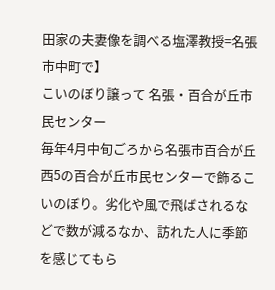田家の夫妻像を調べる塩澤教授=名張市中町で】
こいのぼり譲って 名張・百合が丘市民センター
毎年4月中旬ごろから名張市百合が丘西5の百合が丘市民センターで飾るこいのぼり。劣化や風で飛ばされるなどで数が減るなか、訪れた人に季節を感じてもら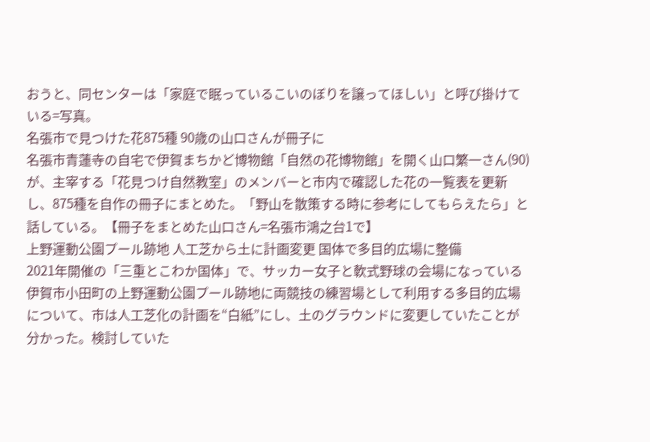おうと、同センターは「家庭で眠っているこいのぼりを譲ってほしい」と呼び掛けている=写真。
名張市で見つけた花875種 90歳の山口さんが冊子に
名張市青蓮寺の自宅で伊賀まちかど博物館「自然の花博物館」を開く山口繁一さん(90)が、主宰する「花見つけ自然教室」のメンバーと市内で確認した花の一覧表を更新し、875種を自作の冊子にまとめた。「野山を散策する時に参考にしてもらえたら」と話している。【冊子をまとめた山口さん=名張市鴻之台1で】
上野運動公園プール跡地 人工芝から土に計画変更 国体で多目的広場に整備
2021年開催の「三重とこわか国体」で、サッカー女子と軟式野球の会場になっている伊賀市小田町の上野運動公園プール跡地に両競技の練習場として利用する多目的広場について、市は人工芝化の計画を“白紙”にし、土のグラウンドに変更していたことが分かった。検討していた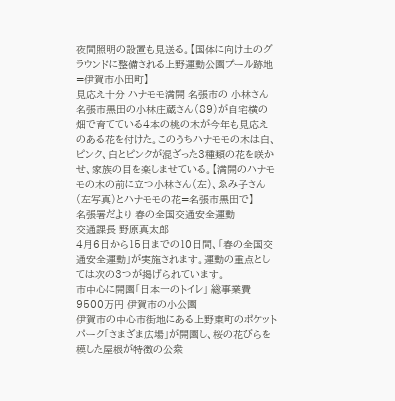夜間照明の設置も見送る。【国体に向け土のグラウンドに整備される上野運動公園プール跡地=伊賀市小田町】
見応え十分 ハナモモ満開 名張市の 小林さん
名張市黒田の小林庄蔵さん(89)が自宅横の畑で育てている4本の桃の木が今年も見応えのある花を付けた。このうちハナモモの木は白、ピンク、白とピンクが混ざった3種類の花を咲かせ、家族の目を楽しませている。【満開のハナモモの木の前に立つ小林さん(左)、ゑみ子さん(左写真)とハナモモの花=名張市黒田で】
名張署だより 春の全国交通安全運動
交通課長 野原真太郎
4月6日から15日までの10日間、「春の全国交通安全運動」が実施されます。運動の重点としては次の3つが掲げられています。
市中心に開園「日本一のトイレ」 総事業費9500万円 伊賀市の小公園
伊賀市の中心市街地にある上野東町のポケットパーク「さまざま広場」が開園し、桜の花びらを模した屋根が特徴の公衆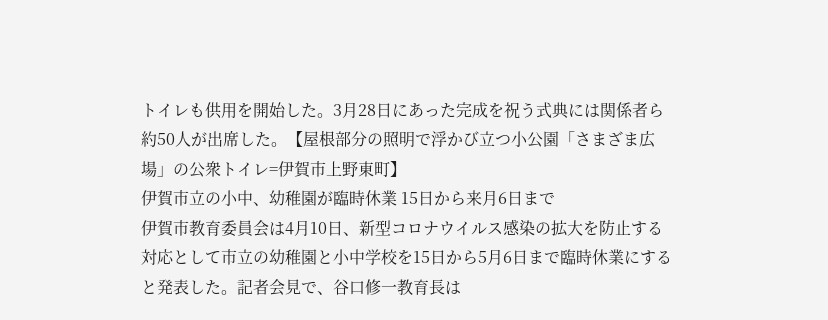トイレも供用を開始した。3月28日にあった完成を祝う式典には関係者ら約50人が出席した。【屋根部分の照明で浮かび立つ小公園「さまざま広場」の公衆トイレ=伊賀市上野東町】
伊賀市立の小中、幼稚園が臨時休業 15日から来月6日まで
伊賀市教育委員会は4月10日、新型コロナウイルス感染の拡大を防止する対応として市立の幼稚園と小中学校を15日から5月6日まで臨時休業にすると発表した。記者会見で、谷口修一教育長は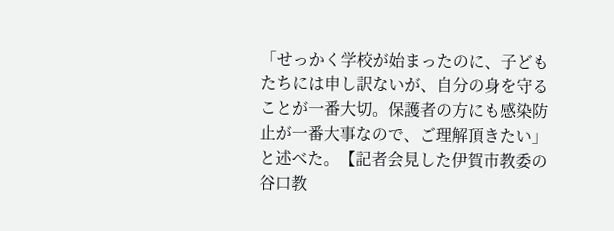「せっかく学校が始まったのに、子どもたちには申し訳ないが、自分の身を守ることが一番大切。保護者の方にも感染防止が一番大事なので、ご理解頂きたい」と述べた。【記者会見した伊賀市教委の谷口教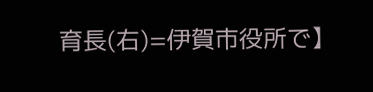育長(右)=伊賀市役所で】